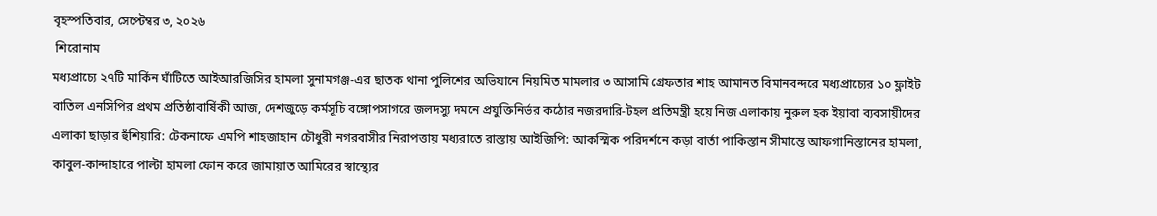বৃহস্পতিবার, সেপ্টেম্বর ৩, ২০২৬
 শিরোনাম
মধ্যপ্রাচ্যে ২৭টি মার্কিন ঘাঁটিতে আইআরজিসির হামলা সুনামগঞ্জ-এর ছাতক থানা পুলিশের অভিযানে নিয়মিত মামলার ৩ আসামি গ্রেফতার শাহ আমানত বিমানবন্দরে মধ্যপ্রাচ্যের ১০ ফ্লাইট বাতিল এনসিপির প্রথম প্রতিষ্ঠাবার্ষিকী আজ, দেশজুড়ে কর্মসূচি বঙ্গোপসাগরে জলদস্যু দমনে প্রযুক্তিনির্ভর কঠোর নজরদারি-টহল প্রতিমন্ত্রী হয়ে নিজ এলাকায় নুরুল হক ইয়াবা ব্যবসায়ীদের এলাকা ছাড়ার হুঁশিয়ারি: টেকনাফে এমপি শাহজাহান চৌধুরী নগরবাসীর নিরাপত্তায় মধ্যরাতে রাস্তায় আইজিপি: আকস্মিক পরিদর্শনে কড়া বার্তা পাকিস্তান সীমান্তে আফগানিস্তানের হামলা, কাবুল-কান্দাহারে পাল্টা হামলা ফোন করে জামায়াত আমিরের স্বাস্থ্যের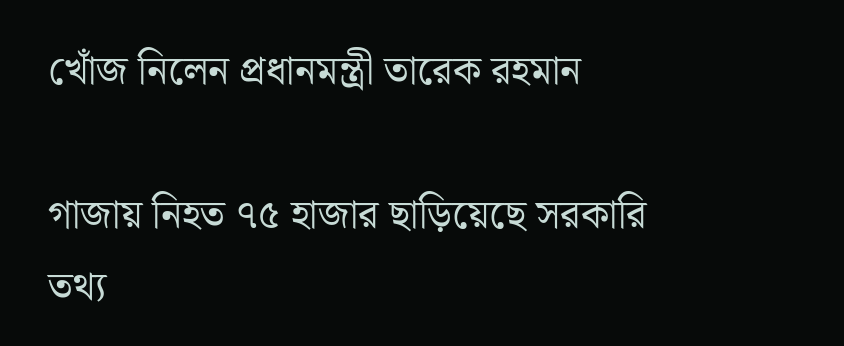খোঁজ নিলেন প্রধানমন্ত্রী তারেক রহমান

গাজায় নিহত ৭৫ হাজার ছাড়িয়েছে সরকারি তথ্য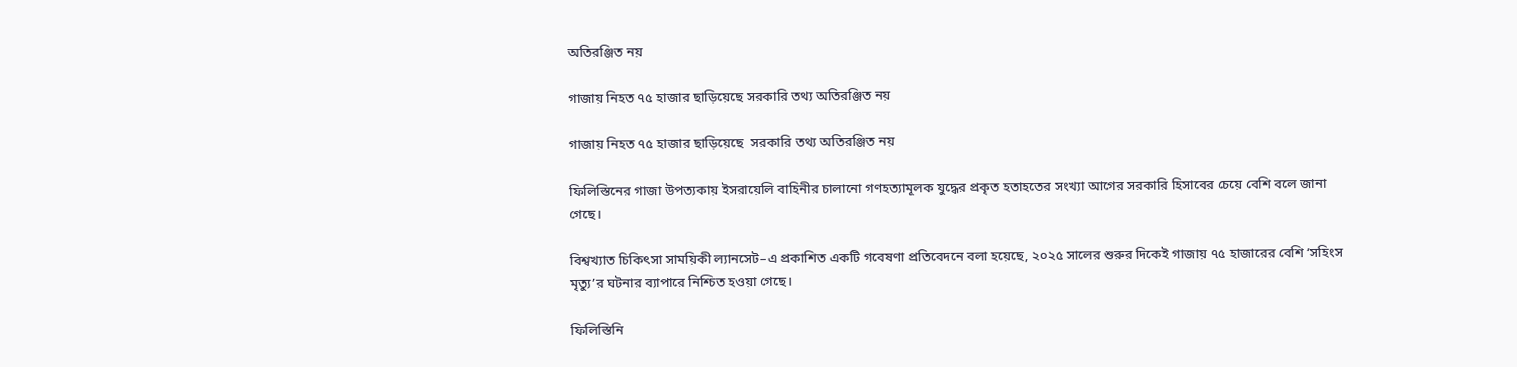অতিরঞ্জিত নয়

গাজায় নিহত ৭৫ হাজার ছাড়িয়েছে সরকারি তথ্য অতিরঞ্জিত নয়

গাজায় নিহত ৭৫ হাজার ছাড়িয়েছে  সরকারি তথ্য অতিরঞ্জিত নয়

ফিলিস্তিনের গাজা উপত্যকায় ইসরায়েলি বাহিনীর চালানো গণহত্যামূলক যুদ্ধের প্রকৃত হতাহতের সংখ্যা আগের সরকারি হিসাবের চেয়ে বেশি বলে জানা গেছে।

বিশ্বখ্যাত চিকিৎসা সাময়িকী ল্যানসেট–এ প্রকাশিত একটি গবেষণা প্রতিবেদনে বলা হয়েছে, ২০২৫ সালের শুরুর দিকেই গাজায় ৭৫ হাজারের বেশি ‘সহিংস মৃত্যু’র ঘটনার ব্যাপারে নিশ্চিত হওয়া গেছে।

ফিলিস্তিনি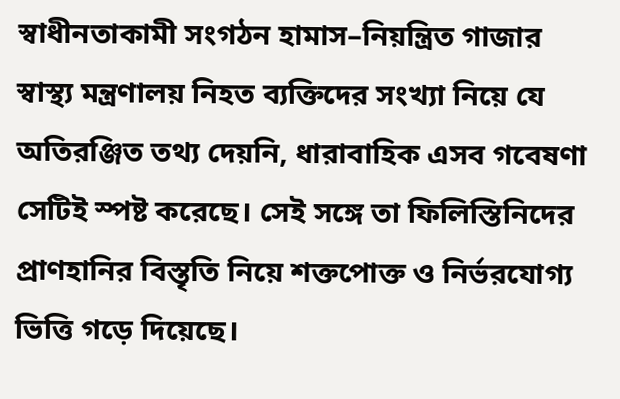স্বাধীনতাকামী সংগঠন হামাস–নিয়ন্ত্রিত গাজার স্বাস্থ্য মন্ত্রণালয় নিহত ব্যক্তিদের সংখ্যা নিয়ে যে অতিরঞ্জিত তথ্য দেয়নি, ধারাবাহিক এসব গবেষণা সেটিই স্পষ্ট করেছে। সেই সঙ্গে তা ফিলিস্তিনিদের প্রাণহানির বিস্তৃতি নিয়ে শক্তপোক্ত ও নির্ভরযোগ্য ভিত্তি গড়ে দিয়েছে।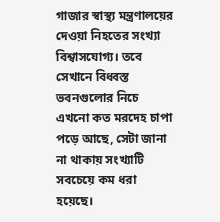গাজার স্বাস্থ্য মন্ত্রণালয়ের দেওয়া নিহতের সংখ্যা বিশ্বাসযোগ্য। তবে সেখানে বিধ্বস্ত ভবনগুলোর নিচে এখনো কত মরদেহ চাপা পড়ে আছে, সেটা জানা না থাকায় সংখ্যাটি সবচেয়ে কম ধরা হয়েছে।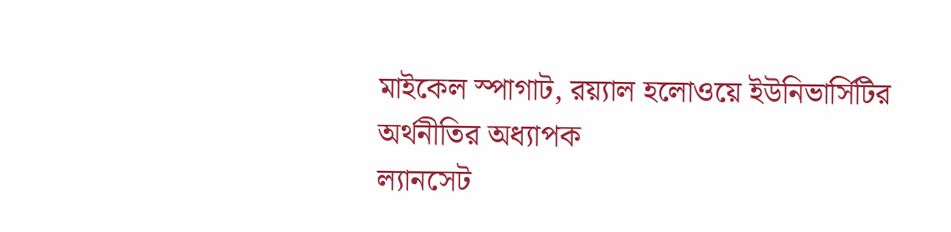মাইকেল স্পাগাট, রয়্যাল হলোওয়ে ইউনিভার্সিটির অর্থনীতির অধ্যাপক
ল্যানসেট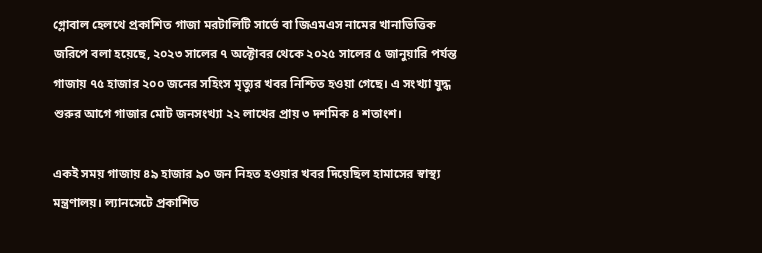গ্লোবাল হেলথে প্রকাশিত গাজা মরটালিটি সার্ভে বা জিএমএস নামের খানাভিত্তিক জরিপে বলা হয়েছে, ২০২৩ সালের ৭ অক্টোবর থেকে ২০২৫ সালের ৫ জানুয়ারি পর্যন্ত গাজায় ৭৫ হাজার ২০০ জনের সহিংস মৃত্যুর খবর নিশ্চিত হওয়া গেছে। এ সংখ্যা যুদ্ধ শুরুর আগে গাজার মোট জনসংখ্যা ২২ লাখের প্রায় ৩ দশমিক ৪ শতাংশ।

একই সময় গাজায় ৪৯ হাজার ৯০ জন নিহত হওয়ার খবর দিয়েছিল হামাসের স্বাস্থ্য মন্ত্রণালয়। ল্যানসেটে প্রকাশিত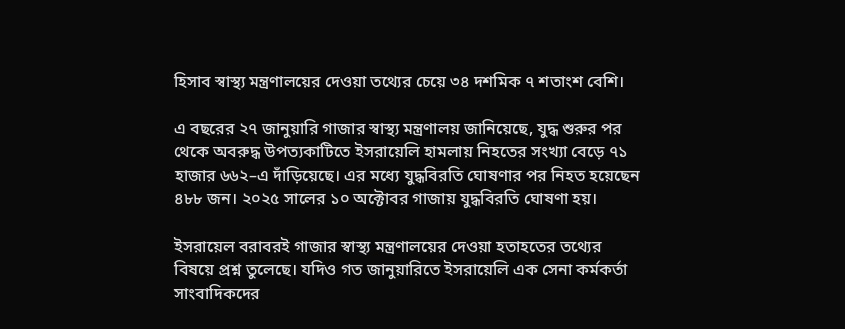হিসাব স্বাস্থ্য মন্ত্রণালয়ের দেওয়া তথ্যের চেয়ে ৩৪ দশমিক ৭ শতাংশ বেশি।

এ বছরের ২৭ জানুয়ারি গাজার স্বাস্থ্য মন্ত্রণালয় জানিয়েছে, যুদ্ধ শুরুর পর থেকে অবরুদ্ধ উপত্যকাটিতে ইসরায়েলি হামলায় নিহতের সংখ্যা বেড়ে ৭১ হাজার ৬৬২–এ দাঁড়িয়েছে। এর মধ্যে যুদ্ধবিরতি ঘোষণার পর নিহত হয়েছেন ৪৮৮ জন। ২০২৫ সালের ১০ অক্টোবর গাজায় যুদ্ধবিরতি ঘোষণা হয়।

ইসরায়েল বরাবরই গাজার স্বাস্থ্য মন্ত্রণালয়ের দেওয়া হতাহতের তথ্যের বিষয়ে প্রশ্ন তুলেছে। যদিও গত জানুয়ারিতে ইসরায়েলি এক সেনা কর্মকর্তা সাংবাদিকদের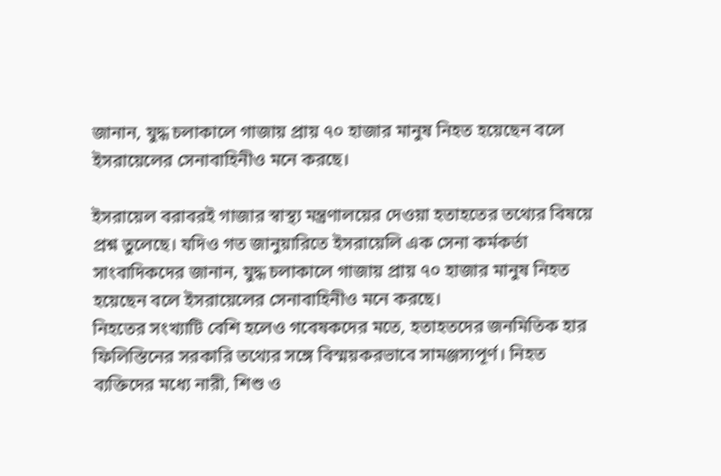জানান, যুদ্ধ চলাকালে গাজায় প্রায় ৭০ হাজার মানুষ নিহত হয়েছেন বলে ইসরায়েলের সেনাবাহিনীও মনে করছে।

ইসরায়েল বরাবরই গাজার স্বাস্থ্য মন্ত্রণালয়ের দেওয়া হতাহতের তথ্যের বিষয়ে প্রশ্ন তুলেছে। যদিও গত জানুয়ারিতে ইসরায়েলি এক সেনা কর্মকর্তা সাংবাদিকদের জানান, যুদ্ধ চলাকালে গাজায় প্রায় ৭০ হাজার মানুষ নিহত হয়েছেন বলে ইসরায়েলের সেনাবাহিনীও মনে করছে।
নিহতের সংখ্যাটি বেশি হলেও গবেষকদের মতে, হতাহতদের জনমিতিক হার ফিলিস্তিনের সরকারি তথ্যের সঙ্গে বিস্ময়করভাবে সামঞ্জস্যপূর্ণ। নিহত ব্যক্তিদের মধ্যে নারী, শিশু ও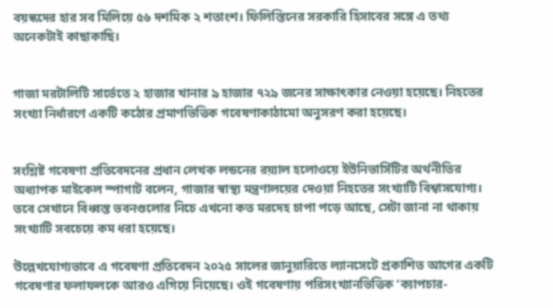বয়স্কদের হার সব মিলিয়ে ৫৬ দশমিক ২ শতাংশ। ফিলিস্তিনের সরকারি হিসাবের সঙ্গে এ তথ্য অনেকটাই কাছাকাছি।


গাজা মরটালিটি সার্ভেতে ২ হাজার খানার ৯ হাজার ৭২৯ জনের সাক্ষাৎকার নেওয়া হয়েছে। নিহতের সংখ্যা নির্ধারণে একটি কঠোর প্রমাণভিত্তিক গবেষণাকাঠামো অনুসরণ করা হয়েছে।


সংশ্লিষ্ট গবেষণা প্রতিবেদনের প্রধান লেখক লন্ডনের রয়্যাল হলোওয়ে ইউনিভার্সিটির অর্থনীতির অধ্যাপক মাইকেল স্পাগাট বলেন, গাজার স্বাস্থ্য মন্ত্রণালয়ের দেওয়া নিহতের সংখ্যাটি বিশ্বাসযোগ্য। তবে সেখানে বিধ্বস্ত ভবনগুলোর নিচে এখনো কত মরদেহ চাপা পড়ে আছে, সেটা জানা না থাকায় সংখ্যাটি সবচেয়ে কম ধরা হয়েছে।

উল্লেখযোগ্যভাবে এ গবেষণা প্রতিবেদন ২০২৫ সালের জানুয়ারিতে ল্যানসেটে প্রকাশিত আগের একটি গবেষণার ফলাফলকে আরও এগিয়ে নিয়েছে। ওই গবেষণায় পরিসংখ্যানভিত্তিক ‘ক্যাপচার-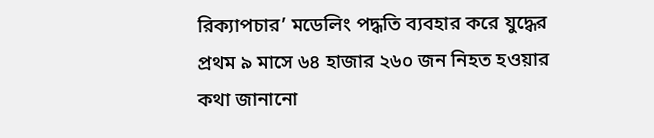রিক্যাপচার’ মডেলিং পদ্ধতি ব্যবহার করে যুদ্ধের প্রথম ৯ মাসে ৬৪ হাজার ২৬০ জন নিহত হওয়ার কথা জানানো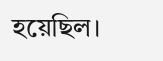হয়েছিল।